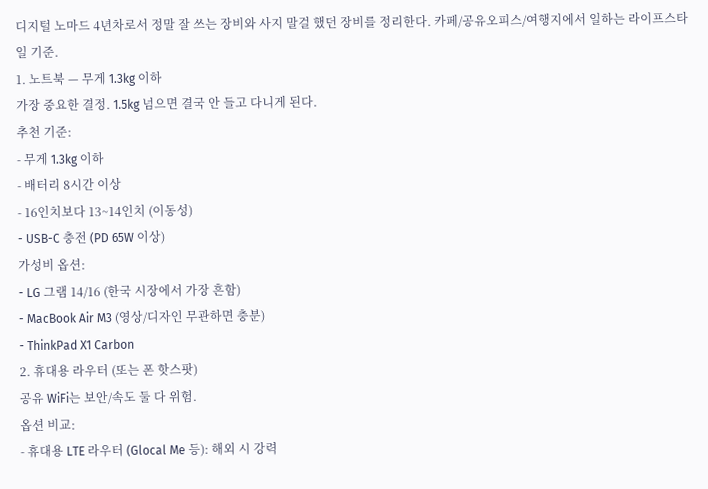디지털 노마드 4년차로서 정말 잘 쓰는 장비와 사지 말걸 했던 장비를 정리한다. 카페/공유오피스/여행지에서 일하는 라이프스타일 기준.
1. 노트북 — 무게 1.3kg 이하
가장 중요한 결정. 1.5kg 넘으면 결국 안 들고 다니게 된다.
추천 기준:
- 무게 1.3kg 이하
- 배터리 8시간 이상
- 16인치보다 13~14인치 (이동성)
- USB-C 충전 (PD 65W 이상)
가성비 옵션:
- LG 그램 14/16 (한국 시장에서 가장 흔함)
- MacBook Air M3 (영상/디자인 무관하면 충분)
- ThinkPad X1 Carbon
2. 휴대용 라우터 (또는 폰 핫스팟)
공유 WiFi는 보안/속도 둘 다 위험.
옵션 비교:
- 휴대용 LTE 라우터 (Glocal Me 등): 해외 시 강력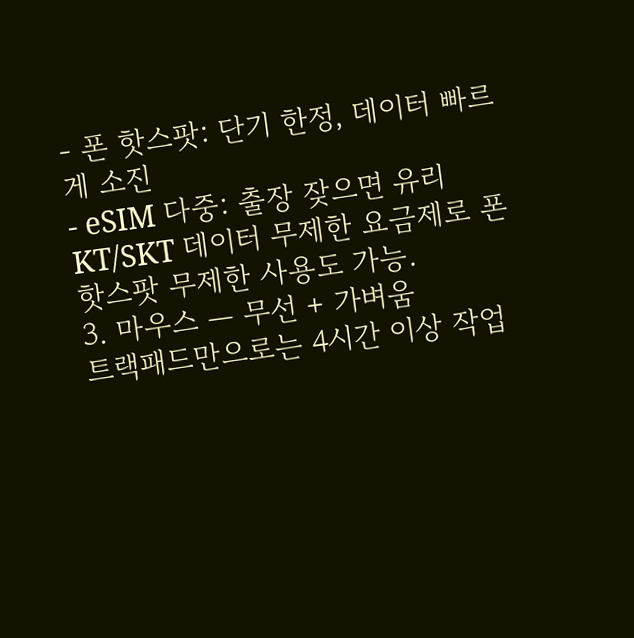- 폰 핫스팟: 단기 한정, 데이터 빠르게 소진
- eSIM 다중: 출장 잦으면 유리
KT/SKT 데이터 무제한 요금제로 폰 핫스팟 무제한 사용도 가능.
3. 마우스 — 무선 + 가벼움
트랙패드만으로는 4시간 이상 작업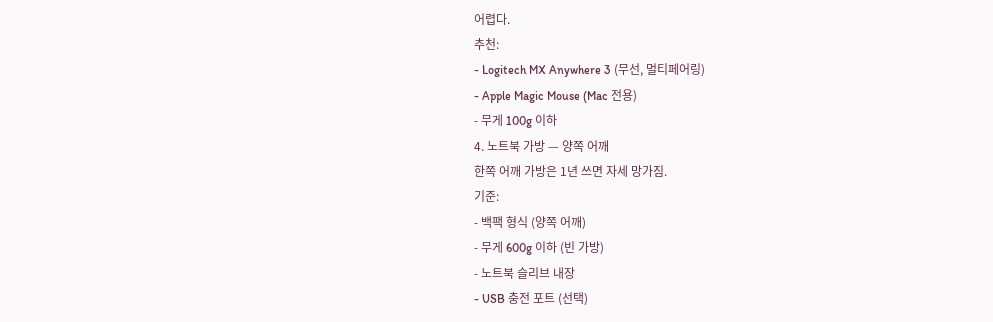어렵다.
추천:
- Logitech MX Anywhere 3 (무선, 멀티페어링)
- Apple Magic Mouse (Mac 전용)
- 무게 100g 이하
4. 노트북 가방 — 양쪽 어깨
한쪽 어깨 가방은 1년 쓰면 자세 망가짐.
기준:
- 백팩 형식 (양쪽 어깨)
- 무게 600g 이하 (빈 가방)
- 노트북 슬리브 내장
- USB 충전 포트 (선택)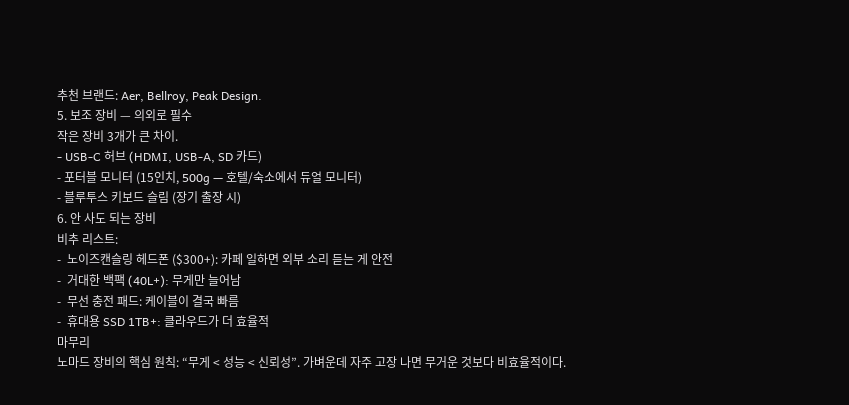추천 브랜드: Aer, Bellroy, Peak Design.
5. 보조 장비 — 의외로 필수
작은 장비 3개가 큰 차이.
- USB-C 허브 (HDMI, USB-A, SD 카드)
- 포터블 모니터 (15인치, 500g — 호텔/숙소에서 듀얼 모니터)
- 블루투스 키보드 슬림 (장기 출장 시)
6. 안 사도 되는 장비
비추 리스트:
-  노이즈캔슬링 헤드폰 ($300+): 카페 일하면 외부 소리 듣는 게 안전
-  거대한 백팩 (40L+): 무게만 늘어남
-  무선 충전 패드: 케이블이 결국 빠름
-  휴대용 SSD 1TB+: 클라우드가 더 효율적
마무리
노마드 장비의 핵심 원칙: “무게 < 성능 < 신뢰성”. 가벼운데 자주 고장 나면 무거운 것보다 비효율적이다.